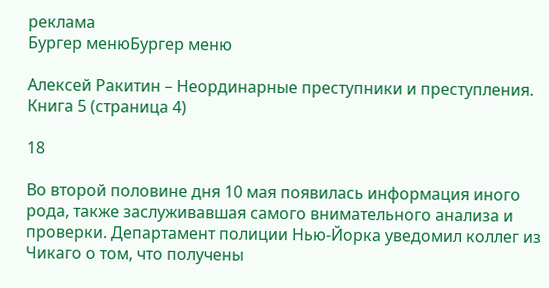реклама
Бургер менюБургер меню

Алексей Ракитин – Неординарные преступники и преступления. Книга 5 (страница 4)

18

Во второй половине дня 10 мая появилась информация иного рода, также заслуживавшая самого внимательного анализа и проверки. Департамент полиции Нью-Йорка уведомил коллег из Чикаго о том, что получены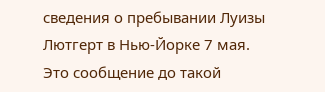сведения о пребывании Луизы Лютгерт в Нью-Йорке 7 мая. Это сообщение до такой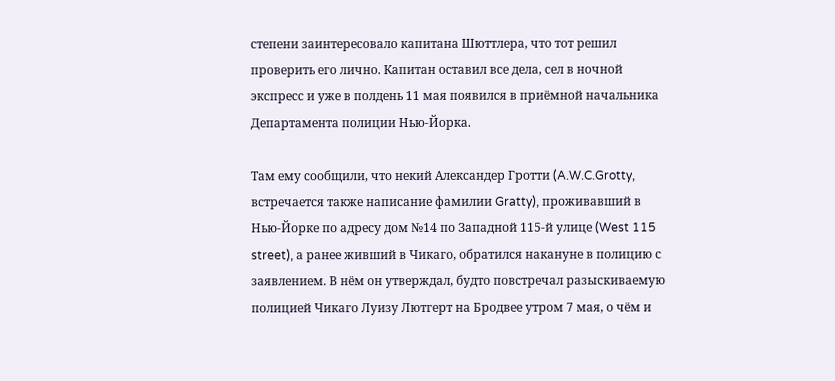степени заинтересовало капитана Шюттлера, что тот решил проверить его лично. Капитан оставил все дела, сел в ночной экспресс и уже в полдень 11 мая появился в приёмной начальника Департамента полиции Нью-Йорка.

Там ему сообщили, что некий Александер Гротти (A.W.C.Grotty, встречается также написание фамилии Gratty), проживавший в Нью-Йорке по адресу дом №14 по Западной 115-й улице (West 115 street), а ранее живший в Чикаго, обратился накануне в полицию с заявлением. В нём он утверждал, будто повстречал разыскиваемую полицией Чикаго Луизу Лютгерт на Бродвее утром 7 мая, о чём и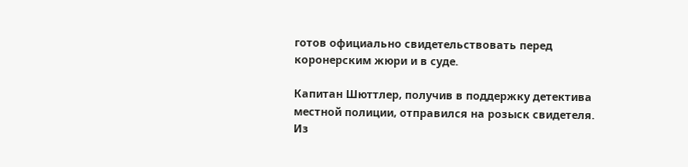готов официально свидетельствовать перед коронерским жюри и в суде.

Капитан Шюттлер, получив в поддержку детектива местной полиции, отправился на розыск свидетеля. Из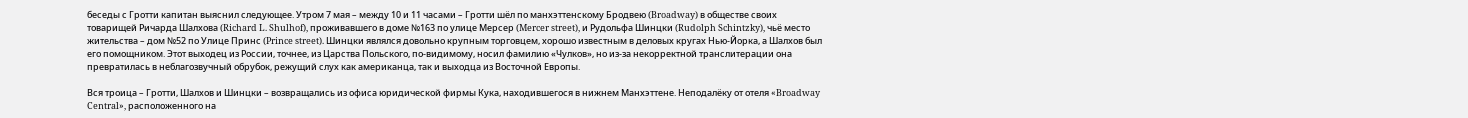беседы с Гротти капитан выяснил следующее. Утром 7 мая – между 10 и 11 часами – Гротти шёл по манхэттенскому Бродвею (Broadway) в обществе своих товарищей Ричарда Шалхова (Richard L. Shulhof), проживавшего в доме №163 по улице Мерсер (Mercer street), и Рудольфа Шинцки (Rudolph Schintzky), чьё место жительства – дом №52 по Улице Принс (Prince street). Шинцки являлся довольно крупным торговцем, хорошо известным в деловых кругах Нью-Йорка, а Шалхов был его помощником. Этот выходец из России, точнее, из Царства Польского, по-видимому, носил фамилию «Чулков», но из-за некорректной транслитерации она превратилась в неблагозвучный обрубок, режущий слух как американца, так и выходца из Восточной Европы.

Вся троица – Гротти, Шалхов и Шинцки – возвращались из офиса юридической фирмы Кука, находившегося в нижнем Манхэттене. Неподалёку от отеля «Broadway Central», расположенного на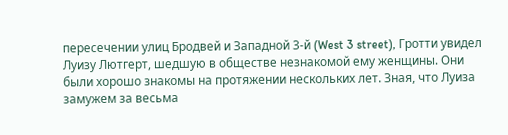пересечении улиц Бродвей и Западной 3-й (West 3 street), Гротти увидел Луизу Лютгерт, шедшую в обществе незнакомой ему женщины. Они были хорошо знакомы на протяжении нескольких лет. Зная, что Луиза замужем за весьма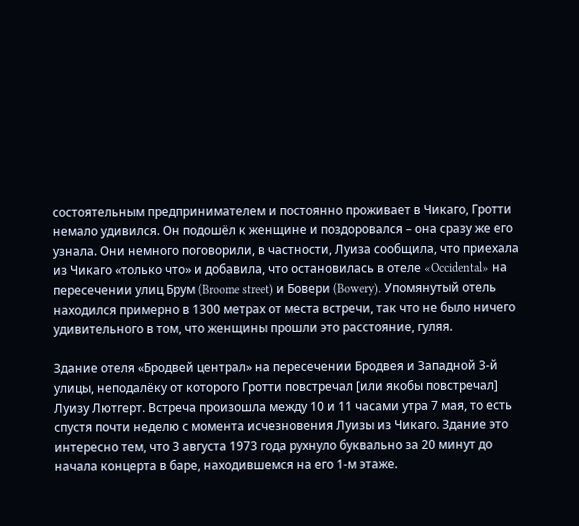состоятельным предпринимателем и постоянно проживает в Чикаго, Гротти немало удивился. Он подошёл к женщине и поздоровался – она сразу же его узнала. Они немного поговорили, в частности, Луиза сообщила, что приехала из Чикаго «только что» и добавила, что остановилась в отеле «Occidental» на пересечении улиц Брум (Broome street) и Бовери (Bowery). Упомянутый отель находился примерно в 1300 метрах от места встречи, так что не было ничего удивительного в том, что женщины прошли это расстояние, гуляя.

Здание отеля «Бродвей централ» на пересечении Бродвея и Западной 3-й улицы, неподалёку от которого Гротти повстречал [или якобы повстречал] Луизу Лютгерт. Встреча произошла между 10 и 11 часами утра 7 мая, то есть спустя почти неделю с момента исчезновения Луизы из Чикаго. Здание это интересно тем, что 3 августа 1973 года рухнуло буквально за 20 минут до начала концерта в баре, находившемся на его 1-м этаже.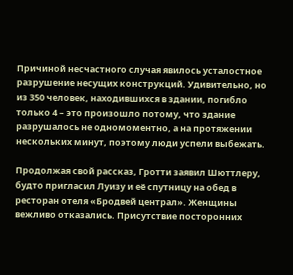Причиной несчастного случая явилось усталостное разрушение несущих конструкций. Удивительно, но из 350 человек, находившихся в здании, погибло только 4 – это произошло потому, что здание разрушалось не одномоментно, а на протяжении нескольких минут, поэтому люди успели выбежать.

Продолжая свой рассказ, Гротти заявил Шюттлеру, будто пригласил Луизу и её спутницу на обед в ресторан отеля «Бродвей централ». Женщины вежливо отказались. Присутствие посторонних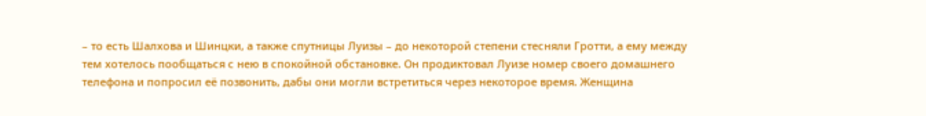– то есть Шалхова и Шинцки, а также спутницы Луизы – до некоторой степени стесняли Гротти, а ему между тем хотелось пообщаться с нею в спокойной обстановке. Он продиктовал Луизе номер своего домашнего телефона и попросил её позвонить, дабы они могли встретиться через некоторое время. Женщина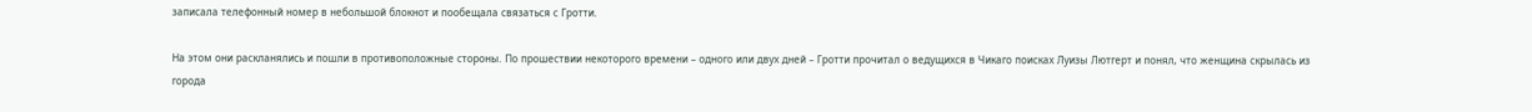записала телефонный номер в небольшой блокнот и пообещала связаться с Гротти.

На этом они раскланялись и пошли в противоположные стороны. По прошествии некоторого времени – одного или двух дней – Гротти прочитал о ведущихся в Чикаго поисках Луизы Лютгерт и понял, что женщина скрылась из города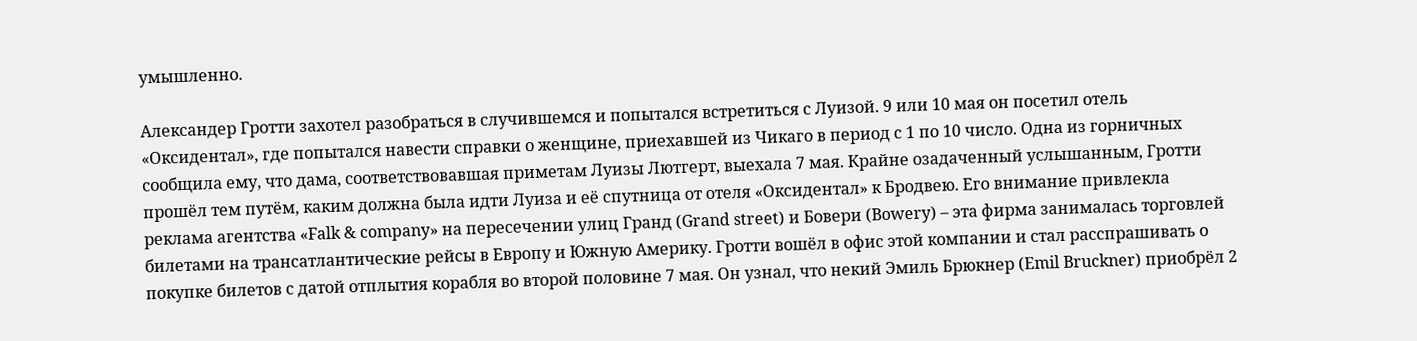умышленно.

Александер Гротти захотел разобраться в случившемся и попытался встретиться с Луизой. 9 или 10 мая он посетил отель «Оксидентал», где попытался навести справки о женщине, приехавшей из Чикаго в период с 1 по 10 число. Одна из горничных сообщила ему, что дама, соответствовавшая приметам Луизы Лютгерт, выехала 7 мая. Крайне озадаченный услышанным, Гротти прошёл тем путём, каким должна была идти Луиза и её спутница от отеля «Оксидентал» к Бродвею. Его внимание привлекла реклама агентства «Falk & company» на пересечении улиц Гранд (Grand street) и Бовери (Bowery) – эта фирма занималась торговлей билетами на трансатлантические рейсы в Европу и Южную Америку. Гротти вошёл в офис этой компании и стал расспрашивать о покупке билетов с датой отплытия корабля во второй половине 7 мая. Он узнал, что некий Эмиль Брюкнер (Emil Bruckner) приобрёл 2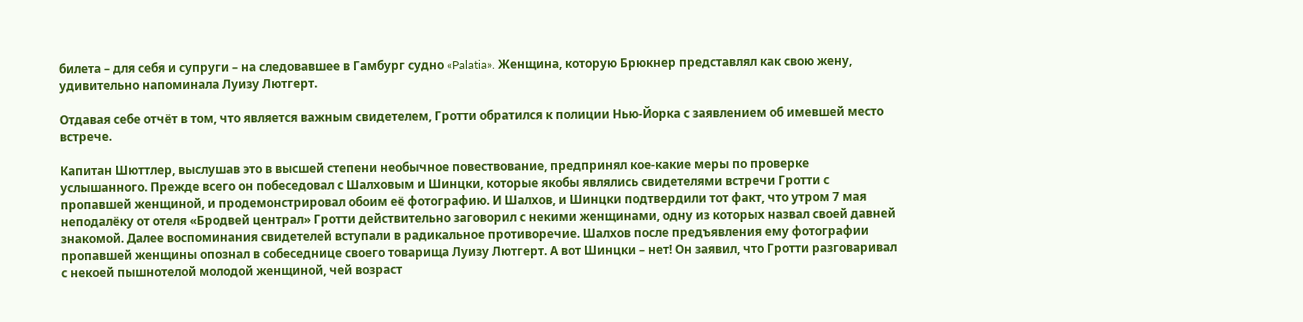билета – для себя и супруги – на следовавшее в Гамбург судно «Palatia». Женщина, которую Брюкнер представлял как свою жену, удивительно напоминала Луизу Лютгерт.

Отдавая себе отчёт в том, что является важным свидетелем, Гротти обратился к полиции Нью-Йорка с заявлением об имевшей место встрече.

Капитан Шюттлер, выслушав это в высшей степени необычное повествование, предпринял кое-какие меры по проверке услышанного. Прежде всего он побеседовал с Шалховым и Шинцки, которые якобы являлись свидетелями встречи Гротти с пропавшей женщиной, и продемонстрировал обоим её фотографию. И Шалхов, и Шинцки подтвердили тот факт, что утром 7 мая неподалёку от отеля «Бродвей централ» Гротти действительно заговорил с некими женщинами, одну из которых назвал своей давней знакомой. Далее воспоминания свидетелей вступали в радикальное противоречие. Шалхов после предъявления ему фотографии пропавшей женщины опознал в собеседнице своего товарища Луизу Лютгерт. А вот Шинцки – нет! Он заявил, что Гротти разговаривал с некоей пышнотелой молодой женщиной, чей возраст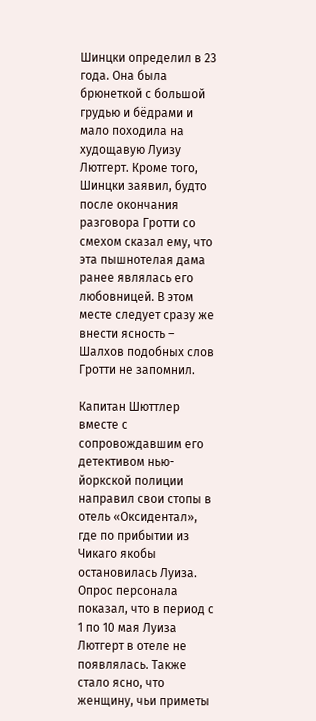Шинцки определил в 23 года. Она была брюнеткой с большой грудью и бёдрами и мало походила на худощавую Луизу Лютгерт. Кроме того, Шинцки заявил, будто после окончания разговора Гротти со смехом сказал ему, что эта пышнотелая дама ранее являлась его любовницей. В этом месте следует сразу же внести ясность – Шалхов подобных слов Гротти не запомнил.

Капитан Шюттлер вместе с сопровождавшим его детективом нью-йоркской полиции направил свои стопы в отель «Оксидентал», где по прибытии из Чикаго якобы остановилась Луиза. Опрос персонала показал, что в период с 1 по 10 мая Луиза Лютгерт в отеле не появлялась. Также стало ясно, что женщину, чьи приметы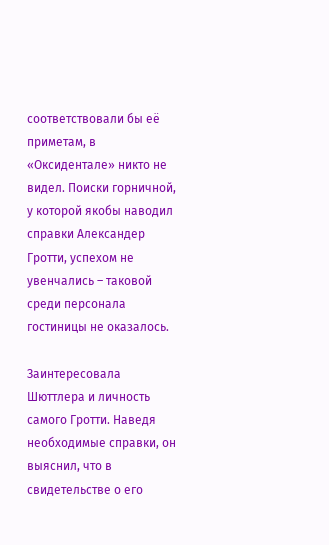соответствовали бы её приметам, в «Оксидентале» никто не видел. Поиски горничной, у которой якобы наводил справки Александер Гротти, успехом не увенчались – таковой среди персонала гостиницы не оказалось.

Заинтересовала Шюттлера и личность самого Гротти. Наведя необходимые справки, он выяснил, что в свидетельстве о его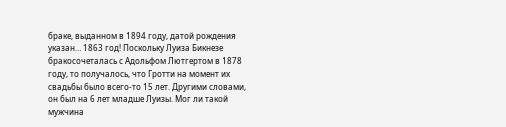браке, выданном в 1894 году, датой рождения указан… 1863 год! Поскольку Луиза Бикнезе бракосочеталась с Адольфом Лютгертом в 1878 году, то получалось, что Гротти на момент их свадьбы было всего-то 15 лет. Другими словами, он был на 6 лет младше Луизы. Мог ли такой мужчина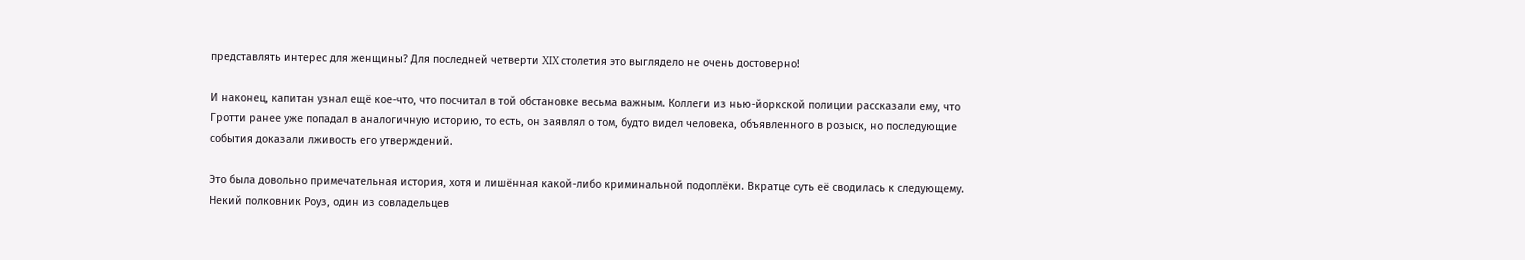представлять интерес для женщины? Для последней четверти XIX столетия это выглядело не очень достоверно!

И наконец, капитан узнал ещё кое-что, что посчитал в той обстановке весьма важным. Коллеги из нью-йоркской полиции рассказали ему, что Гротти ранее уже попадал в аналогичную историю, то есть, он заявлял о том, будто видел человека, объявленного в розыск, но последующие события доказали лживость его утверждений.

Это была довольно примечательная история, хотя и лишённая какой-либо криминальной подоплёки. Вкратце суть её сводилась к следующему. Некий полковник Роуз, один из совладельцев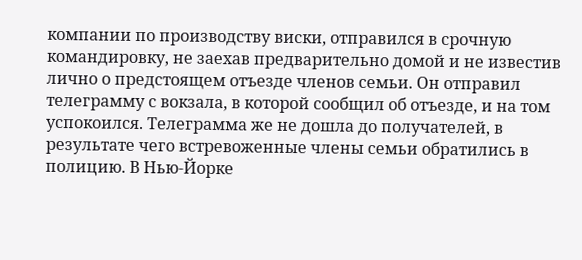компании по производству виски, отправился в срочную командировку, не заехав предварительно домой и не известив лично о предстоящем отъезде членов семьи. Он отправил телеграмму с вокзала, в которой сообщил об отъезде, и на том успокоился. Телеграмма же не дошла до получателей, в результате чего встревоженные члены семьи обратились в полицию. В Нью-Йорке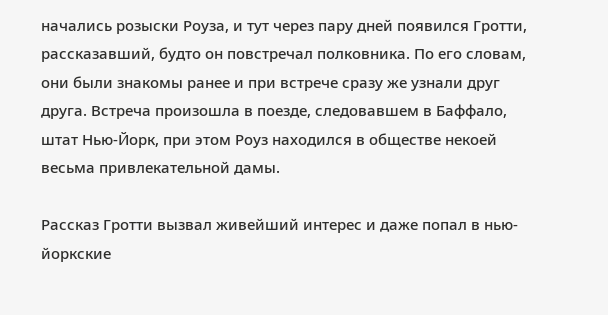начались розыски Роуза, и тут через пару дней появился Гротти, рассказавший, будто он повстречал полковника. По его словам, они были знакомы ранее и при встрече сразу же узнали друг друга. Встреча произошла в поезде, следовавшем в Баффало, штат Нью-Йорк, при этом Роуз находился в обществе некоей весьма привлекательной дамы.

Рассказ Гротти вызвал живейший интерес и даже попал в нью-йоркские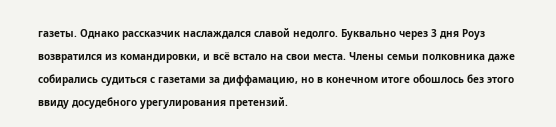газеты. Однако рассказчик наслаждался славой недолго. Буквально через 3 дня Роуз возвратился из командировки, и всё встало на свои места. Члены семьи полковника даже собирались судиться с газетами за диффамацию, но в конечном итоге обошлось без этого ввиду досудебного урегулирования претензий.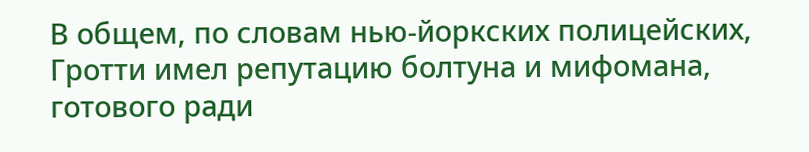В общем, по словам нью-йоркских полицейских, Гротти имел репутацию болтуна и мифомана, готового ради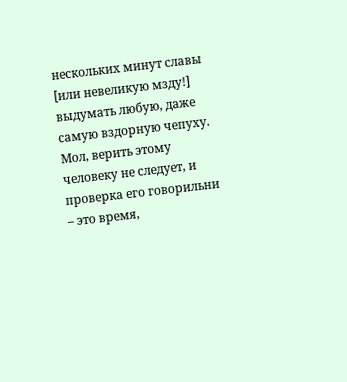нескольких минут славы [или невеликую мзду!] выдумать любую, даже самую вздорную чепуху. Мол, верить этому человеку не следует, и проверка его говорильни – это время,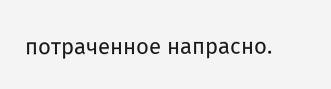потраченное напрасно.